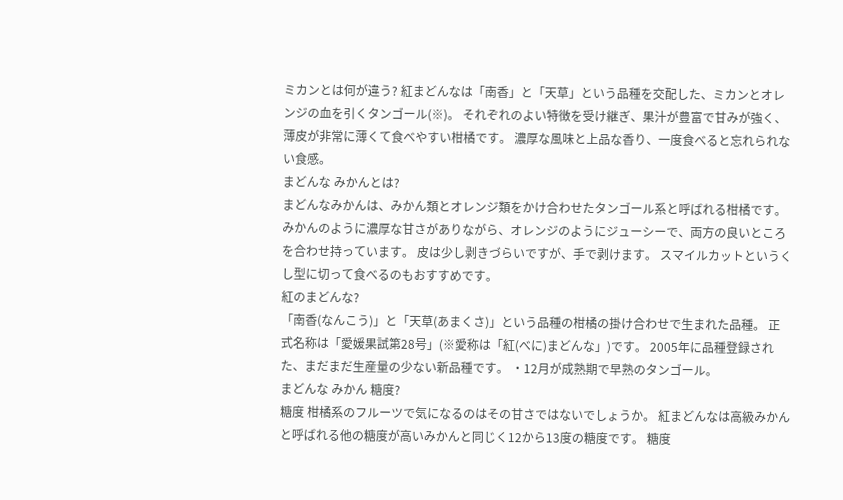ミカンとは何が違う? 紅まどんなは「南香」と「天草」という品種を交配した、ミカンとオレンジの血を引くタンゴール(※)。 それぞれのよい特徴を受け継ぎ、果汁が豊富で甘みが強く、薄皮が非常に薄くて食べやすい柑橘です。 濃厚な風味と上品な香り、一度食べると忘れられない食感。
まどんな みかんとは?
まどんなみかんは、みかん類とオレンジ類をかけ合わせたタンゴール系と呼ばれる柑橘です。 みかんのように濃厚な甘さがありながら、オレンジのようにジューシーで、両方の良いところを合わせ持っています。 皮は少し剥きづらいですが、手で剥けます。 スマイルカットというくし型に切って食べるのもおすすめです。
紅のまどんな?
「南香(なんこう)」と「天草(あまくさ)」という品種の柑橘の掛け合わせで生まれた品種。 正式名称は「愛媛果試第28号」(※愛称は「紅(べに)まどんな」)です。 2005年に品種登録された、まだまだ生産量の少ない新品種です。 ・12月が成熟期で早熟のタンゴール。
まどんな みかん 糖度?
糖度 柑橘系のフルーツで気になるのはその甘さではないでしょうか。 紅まどんなは高級みかんと呼ばれる他の糖度が高いみかんと同じく12から13度の糖度です。 糖度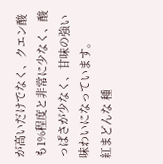が高いだけでなく、クエン酸も1%程度と非常に少なく、酸っぱさが少なく、甘味の強い味わいになっています。
紅まどんな 種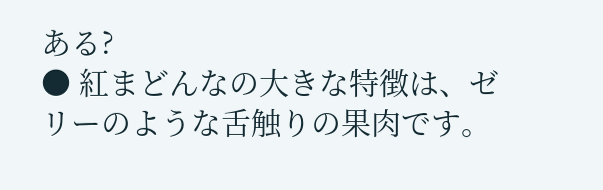ある?
● 紅まどんなの大きな特徴は、ゼリーのような舌触りの果肉です。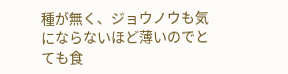種が無く、ジョウノウも気にならないほど薄いのでとても食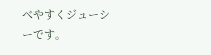べやすくジューシーです。